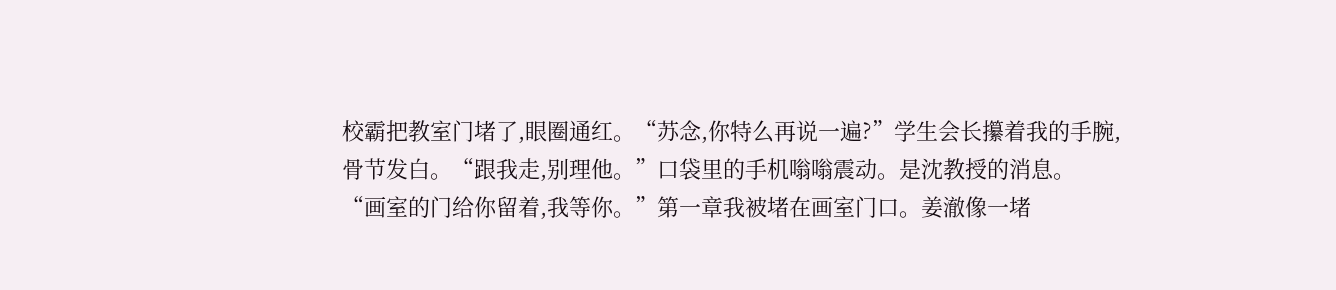校霸把教室门堵了,眼圈通红。“苏念,你特么再说一遍?”学生会长攥着我的手腕,
骨节发白。“跟我走,别理他。”口袋里的手机嗡嗡震动。是沈教授的消息。
“画室的门给你留着,我等你。”第一章我被堵在画室门口。姜澈像一堵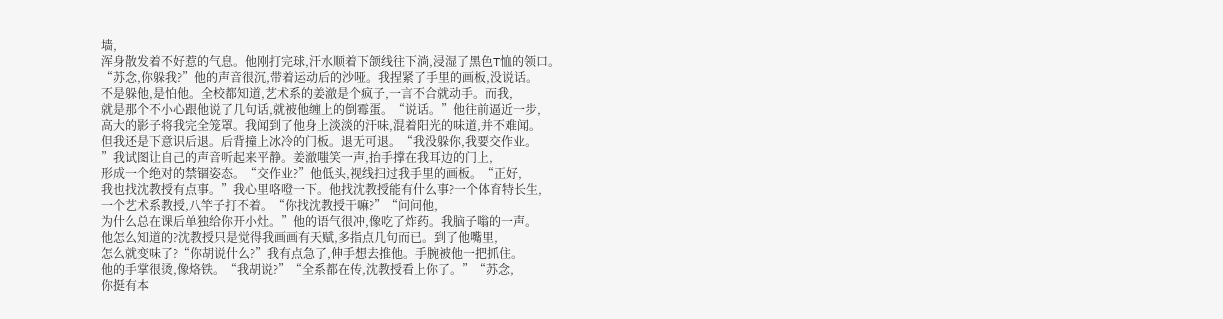墙,
浑身散发着不好惹的气息。他刚打完球,汗水顺着下颌线往下淌,浸湿了黑色T恤的领口。
“苏念,你躲我?”他的声音很沉,带着运动后的沙哑。我捏紧了手里的画板,没说话。
不是躲他,是怕他。全校都知道,艺术系的姜澈是个疯子,一言不合就动手。而我,
就是那个不小心跟他说了几句话,就被他缠上的倒霉蛋。“说话。”他往前逼近一步,
高大的影子将我完全笼罩。我闻到了他身上淡淡的汗味,混着阳光的味道,并不难闻。
但我还是下意识后退。后背撞上冰冷的门板。退无可退。“我没躲你,我要交作业。
”我试图让自己的声音听起来平静。姜澈嗤笑一声,抬手撑在我耳边的门上,
形成一个绝对的禁锢姿态。“交作业?”他低头,视线扫过我手里的画板。“正好,
我也找沈教授有点事。”我心里咯噔一下。他找沈教授能有什么事?一个体育特长生,
一个艺术系教授,八竿子打不着。“你找沈教授干嘛?”“问问他,
为什么总在课后单独给你开小灶。”他的语气很冲,像吃了炸药。我脑子嗡的一声。
他怎么知道的?沈教授只是觉得我画画有天赋,多指点几句而已。到了他嘴里,
怎么就变味了?“你胡说什么?”我有点急了,伸手想去推他。手腕被他一把抓住。
他的手掌很烫,像烙铁。“我胡说?”“全系都在传,沈教授看上你了。”“苏念,
你挺有本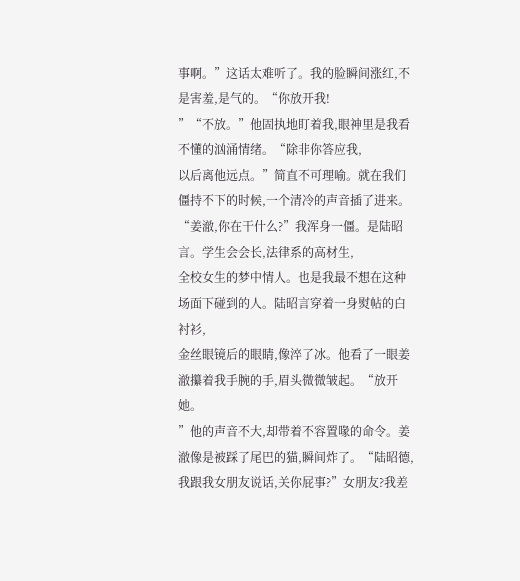事啊。”这话太难听了。我的脸瞬间涨红,不是害羞,是气的。“你放开我!
”“不放。”他固执地盯着我,眼神里是我看不懂的汹涌情绪。“除非你答应我,
以后离他远点。”简直不可理喻。就在我们僵持不下的时候,一个清冷的声音插了进来。
“姜澈,你在干什么?”我浑身一僵。是陆昭言。学生会会长,法律系的高材生,
全校女生的梦中情人。也是我最不想在这种场面下碰到的人。陆昭言穿着一身熨帖的白衬衫,
金丝眼镜后的眼睛,像淬了冰。他看了一眼姜澈攥着我手腕的手,眉头微微皱起。“放开她。
”他的声音不大,却带着不容置喙的命令。姜澈像是被踩了尾巴的猫,瞬间炸了。“陆昭德,
我跟我女朋友说话,关你屁事?”女朋友?我差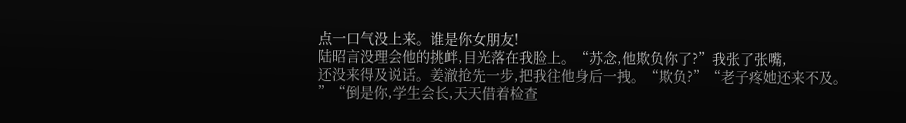点一口气没上来。谁是你女朋友!
陆昭言没理会他的挑衅,目光落在我脸上。“苏念,他欺负你了?”我张了张嘴,
还没来得及说话。姜澈抢先一步,把我往他身后一拽。“欺负?”“老子疼她还来不及。
”“倒是你,学生会长,天天借着检查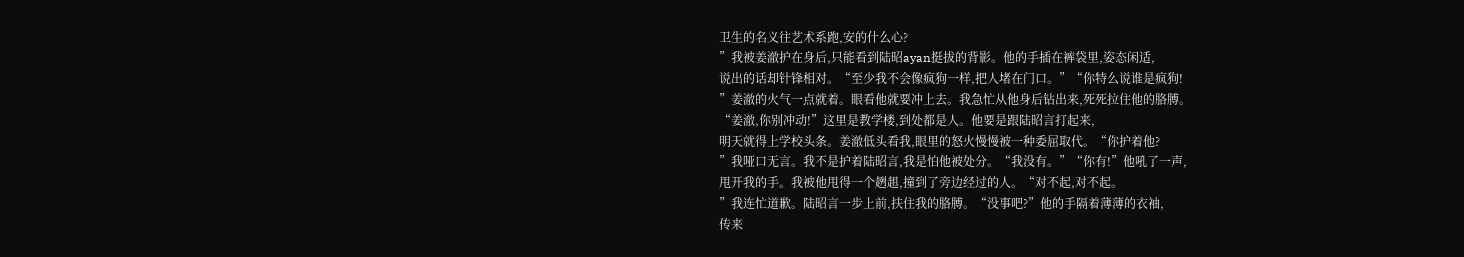卫生的名义往艺术系跑,安的什么心?
”我被姜澈护在身后,只能看到陆昭ayan挺拔的背影。他的手插在裤袋里,姿态闲适,
说出的话却针锋相对。“至少我不会像疯狗一样,把人堵在门口。”“你特么说谁是疯狗!
”姜澈的火气一点就着。眼看他就要冲上去。我急忙从他身后钻出来,死死拉住他的胳膊。
“姜澈,你别冲动!”这里是教学楼,到处都是人。他要是跟陆昭言打起来,
明天就得上学校头条。姜澈低头看我,眼里的怒火慢慢被一种委屈取代。“你护着他?
”我哑口无言。我不是护着陆昭言,我是怕他被处分。“我没有。”“你有!”他吼了一声,
甩开我的手。我被他甩得一个趔趄,撞到了旁边经过的人。“对不起,对不起。
”我连忙道歉。陆昭言一步上前,扶住我的胳膊。“没事吧?”他的手隔着薄薄的衣袖,
传来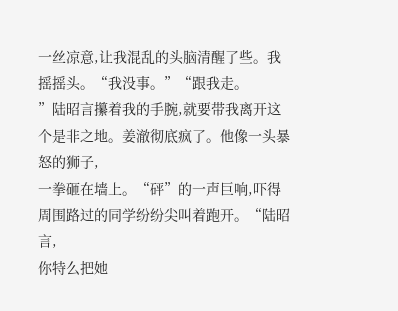一丝凉意,让我混乱的头脑清醒了些。我摇摇头。“我没事。”“跟我走。
”陆昭言攥着我的手腕,就要带我离开这个是非之地。姜澈彻底疯了。他像一头暴怒的狮子,
一拳砸在墙上。“砰”的一声巨响,吓得周围路过的同学纷纷尖叫着跑开。“陆昭言,
你特么把她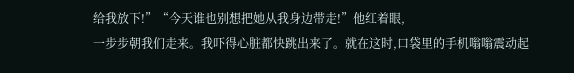给我放下!”“今天谁也别想把她从我身边带走!”他红着眼,
一步步朝我们走来。我吓得心脏都快跳出来了。就在这时,口袋里的手机嗡嗡震动起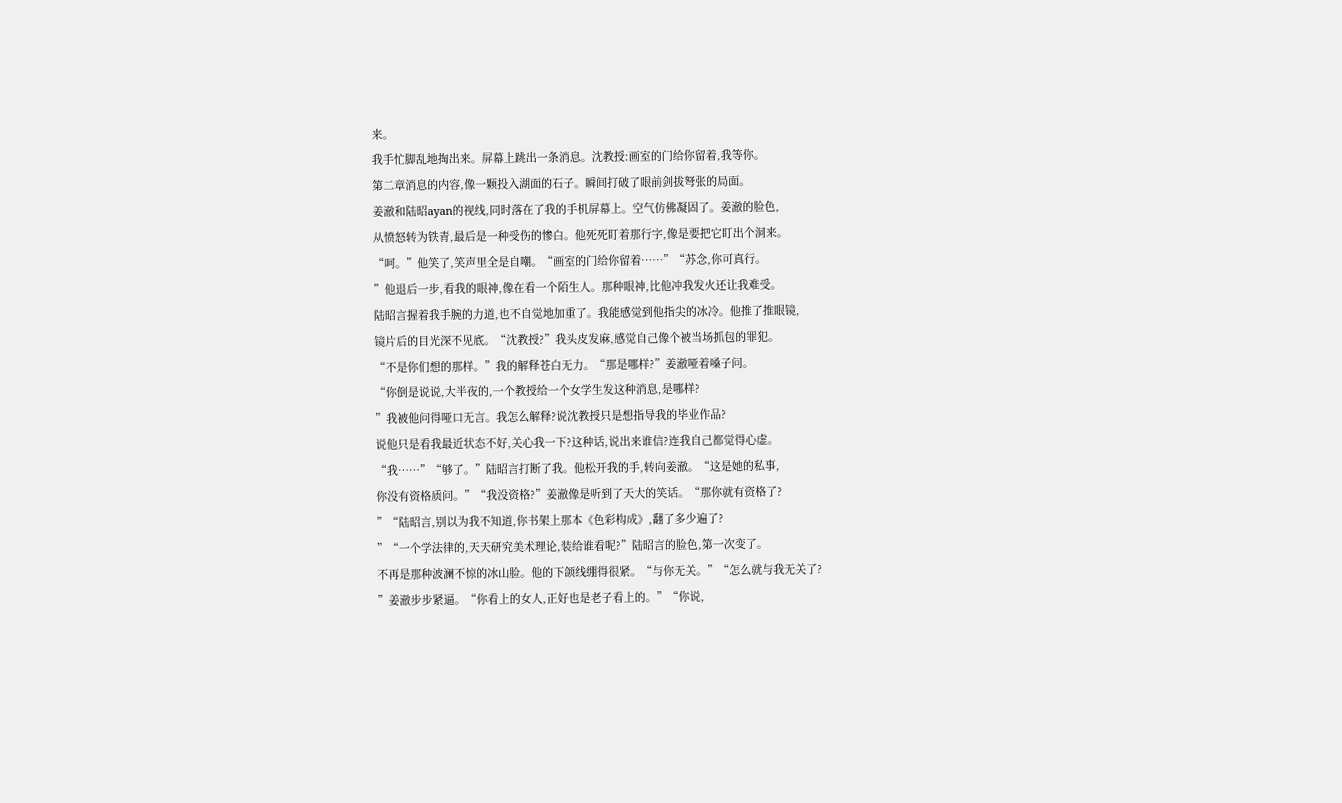来。
我手忙脚乱地掏出来。屏幕上跳出一条消息。沈教授:画室的门给你留着,我等你。
第二章消息的内容,像一颗投入湖面的石子。瞬间打破了眼前剑拔弩张的局面。
姜澈和陆昭ayan的视线,同时落在了我的手机屏幕上。空气仿佛凝固了。姜澈的脸色,
从愤怒转为铁青,最后是一种受伤的惨白。他死死盯着那行字,像是要把它盯出个洞来。
“呵。”他笑了,笑声里全是自嘲。“画室的门给你留着……”“苏念,你可真行。
”他退后一步,看我的眼神,像在看一个陌生人。那种眼神,比他冲我发火还让我难受。
陆昭言握着我手腕的力道,也不自觉地加重了。我能感觉到他指尖的冰冷。他推了推眼镜,
镜片后的目光深不见底。“沈教授?”我头皮发麻,感觉自己像个被当场抓包的罪犯。
“不是你们想的那样。”我的解释苍白无力。“那是哪样?”姜澈哑着嗓子问。
“你倒是说说,大半夜的,一个教授给一个女学生发这种消息,是哪样?
”我被他问得哑口无言。我怎么解释?说沈教授只是想指导我的毕业作品?
说他只是看我最近状态不好,关心我一下?这种话,说出来谁信?连我自己都觉得心虚。
“我……”“够了。”陆昭言打断了我。他松开我的手,转向姜澈。“这是她的私事,
你没有资格质问。”“我没资格?”姜澈像是听到了天大的笑话。“那你就有资格了?
”“陆昭言,别以为我不知道,你书架上那本《色彩构成》,翻了多少遍了?
”“一个学法律的,天天研究美术理论,装给谁看呢?”陆昭言的脸色,第一次变了。
不再是那种波澜不惊的冰山脸。他的下颌线绷得很紧。“与你无关。”“怎么就与我无关了?
”姜澈步步紧逼。“你看上的女人,正好也是老子看上的。”“你说,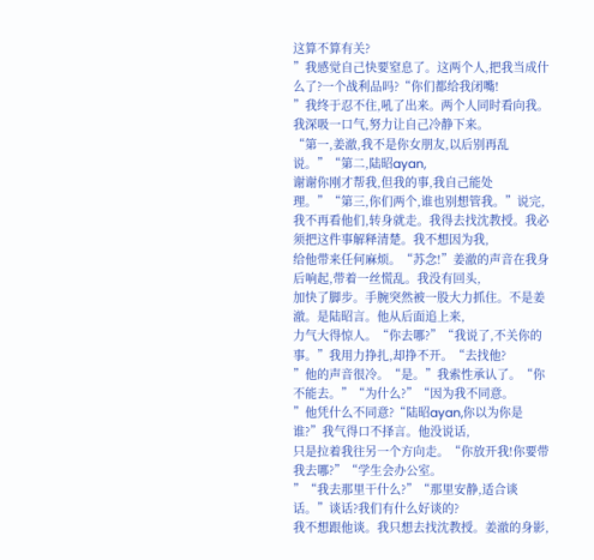这算不算有关?
”我感觉自己快要窒息了。这两个人,把我当成什么了?一个战利品吗?“你们都给我闭嘴!
”我终于忍不住,吼了出来。两个人同时看向我。我深吸一口气,努力让自己冷静下来。
“第一,姜澈,我不是你女朋友,以后别再乱说。”“第二,陆昭ayan,
谢谢你刚才帮我,但我的事,我自己能处理。”“第三,你们两个,谁也别想管我。”说完,
我不再看他们,转身就走。我得去找沈教授。我必须把这件事解释清楚。我不想因为我,
给他带来任何麻烦。“苏念!”姜澈的声音在我身后响起,带着一丝慌乱。我没有回头,
加快了脚步。手腕突然被一股大力抓住。不是姜澈。是陆昭言。他从后面追上来,
力气大得惊人。“你去哪?”“我说了,不关你的事。”我用力挣扎,却挣不开。“去找他?
”他的声音很冷。“是。”我索性承认了。“你不能去。”“为什么?”“因为我不同意。
”他凭什么不同意?“陆昭ayan,你以为你是谁?”我气得口不择言。他没说话,
只是拉着我往另一个方向走。“你放开我!你要带我去哪?”“学生会办公室。
”“我去那里干什么?”“那里安静,适合谈话。”谈话?我们有什么好谈的?
我不想跟他谈。我只想去找沈教授。姜澈的身影,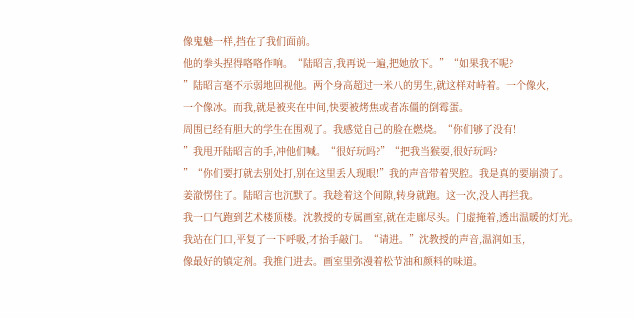像鬼魅一样,挡在了我们面前。
他的拳头捏得咯咯作响。“陆昭言,我再说一遍,把她放下。”“如果我不呢?
”陆昭言毫不示弱地回视他。两个身高超过一米八的男生,就这样对峙着。一个像火,
一个像冰。而我,就是被夹在中间,快要被烤焦或者冻僵的倒霉蛋。
周围已经有胆大的学生在围观了。我感觉自己的脸在燃烧。“你们够了没有!
”我甩开陆昭言的手,冲他们喊。“很好玩吗?”“把我当猴耍,很好玩吗?
”“你们要打就去别处打,别在这里丢人现眼!”我的声音带着哭腔。我是真的要崩溃了。
姜澈愣住了。陆昭言也沉默了。我趁着这个间隙,转身就跑。这一次,没人再拦我。
我一口气跑到艺术楼顶楼。沈教授的专属画室,就在走廊尽头。门虚掩着,透出温暖的灯光。
我站在门口,平复了一下呼吸,才抬手敲门。“请进。”沈教授的声音,温润如玉,
像最好的镇定剂。我推门进去。画室里弥漫着松节油和颜料的味道。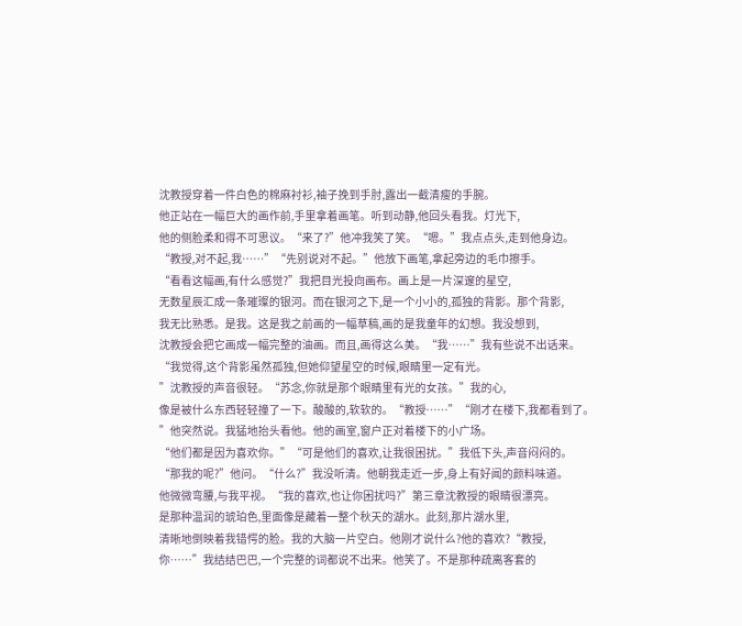沈教授穿着一件白色的棉麻衬衫,袖子挽到手肘,露出一截清瘦的手腕。
他正站在一幅巨大的画作前,手里拿着画笔。听到动静,他回头看我。灯光下,
他的侧脸柔和得不可思议。“来了?”他冲我笑了笑。“嗯。”我点点头,走到他身边。
“教授,对不起,我……”“先别说对不起。”他放下画笔,拿起旁边的毛巾擦手。
“看看这幅画,有什么感觉?”我把目光投向画布。画上是一片深邃的星空,
无数星辰汇成一条璀璨的银河。而在银河之下,是一个小小的,孤独的背影。那个背影,
我无比熟悉。是我。这是我之前画的一幅草稿,画的是我童年的幻想。我没想到,
沈教授会把它画成一幅完整的油画。而且,画得这么美。“我……”我有些说不出话来。
“我觉得,这个背影虽然孤独,但她仰望星空的时候,眼睛里一定有光。
”沈教授的声音很轻。“苏念,你就是那个眼睛里有光的女孩。”我的心,
像是被什么东西轻轻撞了一下。酸酸的,软软的。“教授……”“刚才在楼下,我都看到了。
”他突然说。我猛地抬头看他。他的画室,窗户正对着楼下的小广场。
“他们都是因为喜欢你。”“可是他们的喜欢,让我很困扰。”我低下头,声音闷闷的。
“那我的呢?”他问。“什么?”我没听清。他朝我走近一步,身上有好闻的颜料味道。
他微微弯腰,与我平视。“我的喜欢,也让你困扰吗?”第三章沈教授的眼睛很漂亮。
是那种温润的琥珀色,里面像是藏着一整个秋天的湖水。此刻,那片湖水里,
清晰地倒映着我错愕的脸。我的大脑一片空白。他刚才说什么?他的喜欢?“教授,
你……”我结结巴巴,一个完整的词都说不出来。他笑了。不是那种疏离客套的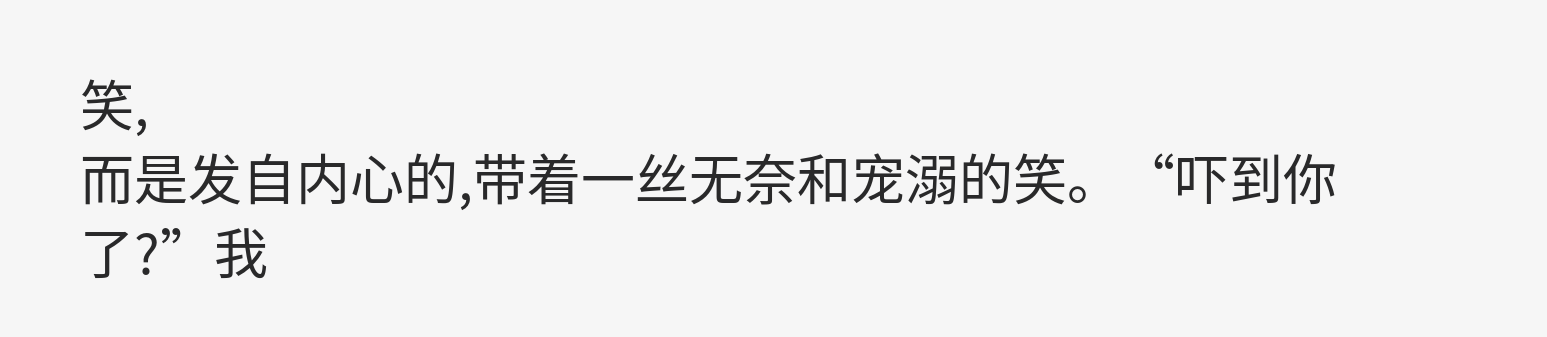笑,
而是发自内心的,带着一丝无奈和宠溺的笑。“吓到你了?”我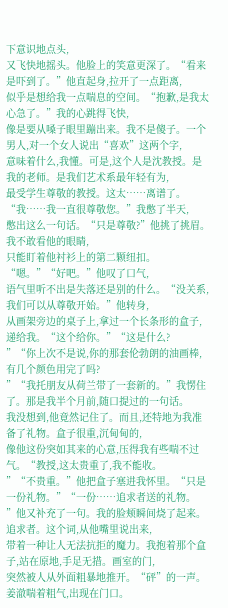下意识地点头,
又飞快地摇头。他脸上的笑意更深了。“看来是吓到了。”他直起身,拉开了一点距离,
似乎是想给我一点喘息的空间。“抱歉,是我太心急了。”我的心跳得飞快,
像是要从嗓子眼里蹦出来。我不是傻子。一个男人,对一个女人说出“喜欢”这两个字,
意味着什么,我懂。可是,这个人是沈教授。是我的老师。是我们艺术系最年轻有为,
最受学生尊敬的教授。这太……离谱了。“我……我一直很尊敬您。”我憋了半天,
憋出这么一句话。“只是尊敬?”他挑了挑眉。我不敢看他的眼睛,
只能盯着他衬衫上的第二颗纽扣。“嗯。”“好吧。”他叹了口气,
语气里听不出是失落还是别的什么。“没关系,我们可以从尊敬开始。”他转身,
从画架旁边的桌子上,拿过一个长条形的盒子,递给我。“这个给你。”“这是什么?
”“你上次不是说,你的那套伦勃朗的油画棒,有几个颜色用完了吗?
”“我托朋友从荷兰带了一套新的。”我愣住了。那是我半个月前,随口提过的一句话。
我没想到,他竟然记住了。而且,还特地为我准备了礼物。盒子很重,沉甸甸的,
像他这份突如其来的心意,压得我有些喘不过气。“教授,这太贵重了,我不能收。
”“不贵重。”他把盒子塞进我怀里。“只是一份礼物。”“一份……追求者送的礼物。
”他又补充了一句。我的脸颊瞬间烧了起来。追求者。这个词,从他嘴里说出来,
带着一种让人无法抗拒的魔力。我抱着那个盒子,站在原地,手足无措。画室的门,
突然被人从外面粗暴地推开。“砰”的一声。姜澈喘着粗气,出现在门口。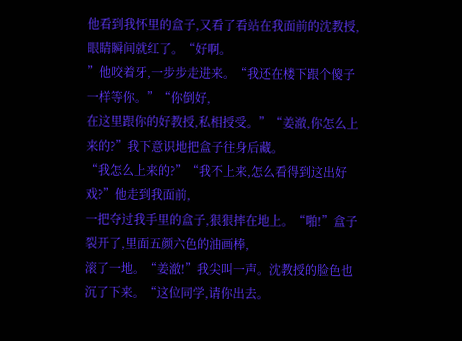他看到我怀里的盒子,又看了看站在我面前的沈教授,眼睛瞬间就红了。“好啊。
”他咬着牙,一步步走进来。“我还在楼下跟个傻子一样等你。”“你倒好,
在这里跟你的好教授,私相授受。”“姜澈,你怎么上来的?”我下意识地把盒子往身后藏。
“我怎么上来的?”“我不上来,怎么看得到这出好戏?”他走到我面前,
一把夺过我手里的盒子,狠狠摔在地上。“啪!”盒子裂开了,里面五颜六色的油画棒,
滚了一地。“姜澈!”我尖叫一声。沈教授的脸色也沉了下来。“这位同学,请你出去。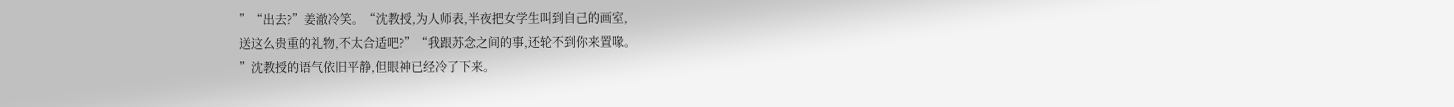”“出去?”姜澈冷笑。“沈教授,为人师表,半夜把女学生叫到自己的画室,
送这么贵重的礼物,不太合适吧?”“我跟苏念之间的事,还轮不到你来置喙。
”沈教授的语气依旧平静,但眼神已经冷了下来。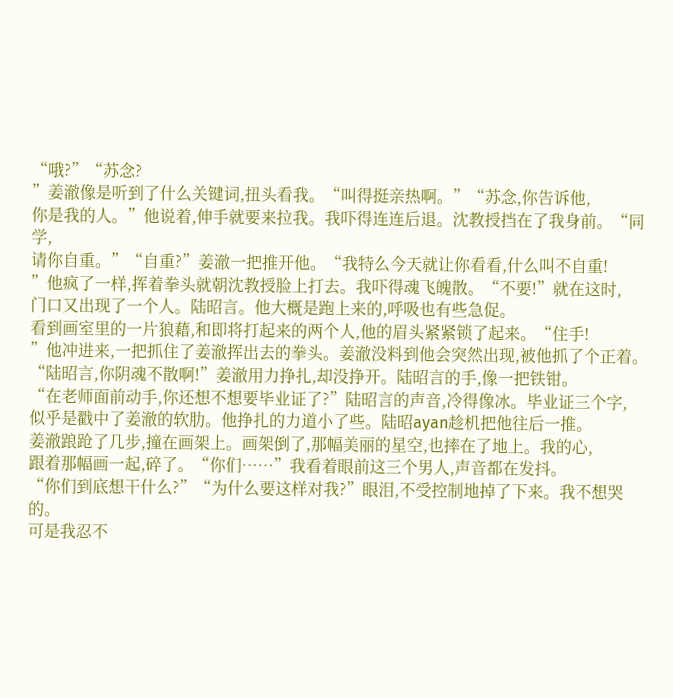“哦?”“苏念?
”姜澈像是听到了什么关键词,扭头看我。“叫得挺亲热啊。”“苏念,你告诉他,
你是我的人。”他说着,伸手就要来拉我。我吓得连连后退。沈教授挡在了我身前。“同学,
请你自重。”“自重?”姜澈一把推开他。“我特么今天就让你看看,什么叫不自重!
”他疯了一样,挥着拳头就朝沈教授脸上打去。我吓得魂飞魄散。“不要!”就在这时,
门口又出现了一个人。陆昭言。他大概是跑上来的,呼吸也有些急促。
看到画室里的一片狼藉,和即将打起来的两个人,他的眉头紧紧锁了起来。“住手!
”他冲进来,一把抓住了姜澈挥出去的拳头。姜澈没料到他会突然出现,被他抓了个正着。
“陆昭言,你阴魂不散啊!”姜澈用力挣扎,却没挣开。陆昭言的手,像一把铁钳。
“在老师面前动手,你还想不想要毕业证了?”陆昭言的声音,冷得像冰。毕业证三个字,
似乎是戳中了姜澈的软肋。他挣扎的力道小了些。陆昭ayan趁机把他往后一推。
姜澈踉跄了几步,撞在画架上。画架倒了,那幅美丽的星空,也摔在了地上。我的心,
跟着那幅画一起,碎了。“你们……”我看着眼前这三个男人,声音都在发抖。
“你们到底想干什么?”“为什么要这样对我?”眼泪,不受控制地掉了下来。我不想哭的。
可是我忍不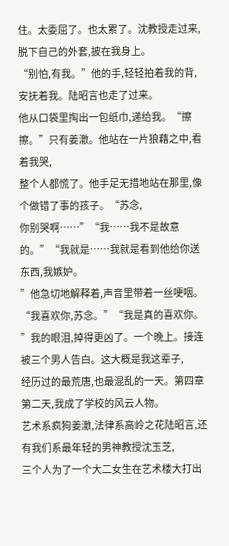住。太委屈了。也太累了。沈教授走过来,脱下自己的外套,披在我身上。
“别怕,有我。”他的手,轻轻拍着我的背,安抚着我。陆昭言也走了过来。
他从口袋里掏出一包纸巾,递给我。“擦擦。”只有姜澈。他站在一片狼藉之中,看着我哭,
整个人都慌了。他手足无措地站在那里,像个做错了事的孩子。“苏念,
你别哭啊……”“我……我不是故意的。”“我就是……我就是看到他给你送东西,我嫉妒。
”他急切地解释着,声音里带着一丝哽咽。“我喜欢你,苏念。”“我是真的喜欢你。
”我的眼泪,掉得更凶了。一个晚上。接连被三个男人告白。这大概是我这辈子,
经历过的最荒唐,也最混乱的一天。第四章第二天,我成了学校的风云人物。
艺术系疯狗姜澈,法律系高岭之花陆昭言,还有我们系最年轻的男神教授沈玉芝,
三个人为了一个大二女生在艺术楼大打出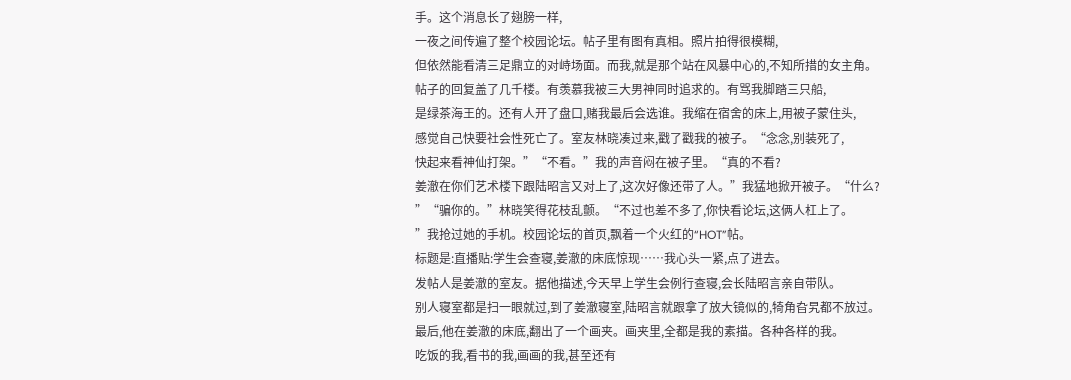手。这个消息长了翅膀一样,
一夜之间传遍了整个校园论坛。帖子里有图有真相。照片拍得很模糊,
但依然能看清三足鼎立的对峙场面。而我,就是那个站在风暴中心的,不知所措的女主角。
帖子的回复盖了几千楼。有羡慕我被三大男神同时追求的。有骂我脚踏三只船,
是绿茶海王的。还有人开了盘口,赌我最后会选谁。我缩在宿舍的床上,用被子蒙住头,
感觉自己快要社会性死亡了。室友林晓凑过来,戳了戳我的被子。“念念,别装死了,
快起来看神仙打架。”“不看。”我的声音闷在被子里。“真的不看?
姜澈在你们艺术楼下跟陆昭言又对上了,这次好像还带了人。”我猛地掀开被子。“什么?
”“骗你的。”林晓笑得花枝乱颤。“不过也差不多了,你快看论坛,这俩人杠上了。
”我抢过她的手机。校园论坛的首页,飘着一个火红的“HOT”帖。
标题是:直播贴:学生会查寝,姜澈的床底惊现……我心头一紧,点了进去。
发帖人是姜澈的室友。据他描述,今天早上学生会例行查寝,会长陆昭言亲自带队。
别人寝室都是扫一眼就过,到了姜澈寝室,陆昭言就跟拿了放大镜似的,犄角旮旯都不放过。
最后,他在姜澈的床底,翻出了一个画夹。画夹里,全都是我的素描。各种各样的我。
吃饭的我,看书的我,画画的我,甚至还有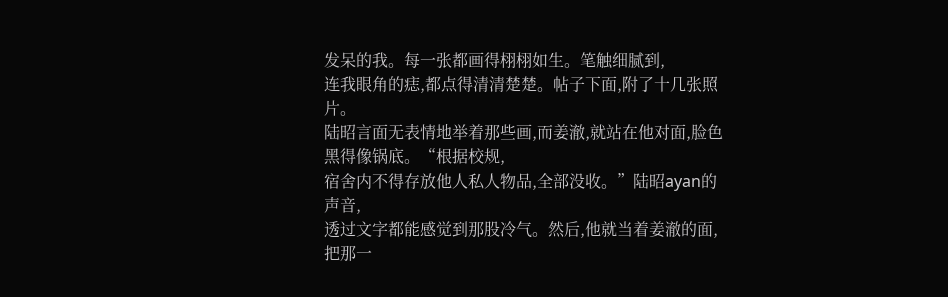发呆的我。每一张都画得栩栩如生。笔触细腻到,
连我眼角的痣,都点得清清楚楚。帖子下面,附了十几张照片。
陆昭言面无表情地举着那些画,而姜澈,就站在他对面,脸色黑得像锅底。“根据校规,
宿舍内不得存放他人私人物品,全部没收。”陆昭ayan的声音,
透过文字都能感觉到那股冷气。然后,他就当着姜澈的面,把那一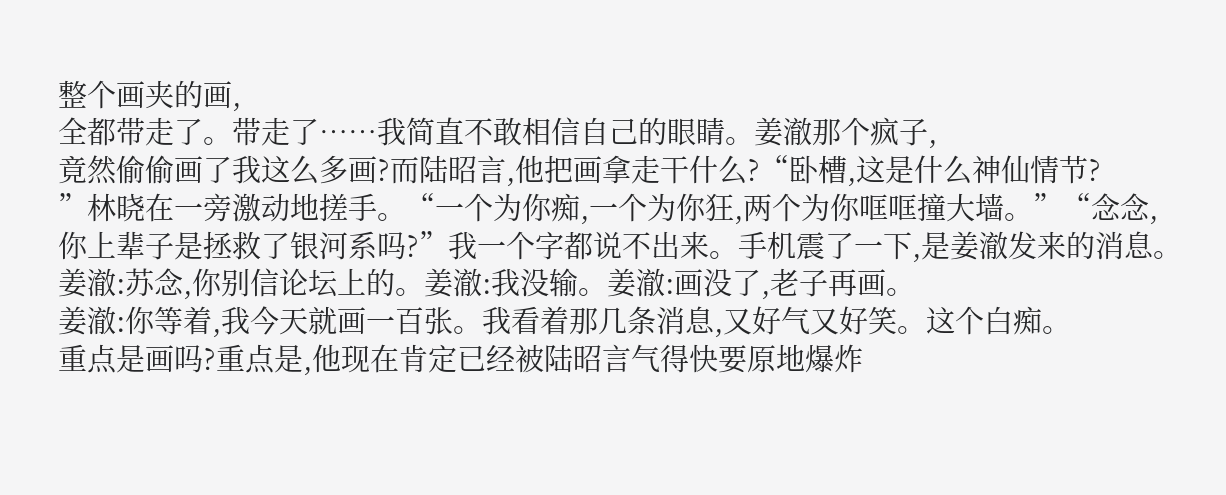整个画夹的画,
全都带走了。带走了……我简直不敢相信自己的眼睛。姜澈那个疯子,
竟然偷偷画了我这么多画?而陆昭言,他把画拿走干什么?“卧槽,这是什么神仙情节?
”林晓在一旁激动地搓手。“一个为你痴,一个为你狂,两个为你哐哐撞大墙。”“念念,
你上辈子是拯救了银河系吗?”我一个字都说不出来。手机震了一下,是姜澈发来的消息。
姜澈:苏念,你别信论坛上的。姜澈:我没输。姜澈:画没了,老子再画。
姜澈:你等着,我今天就画一百张。我看着那几条消息,又好气又好笑。这个白痴。
重点是画吗?重点是,他现在肯定已经被陆昭言气得快要原地爆炸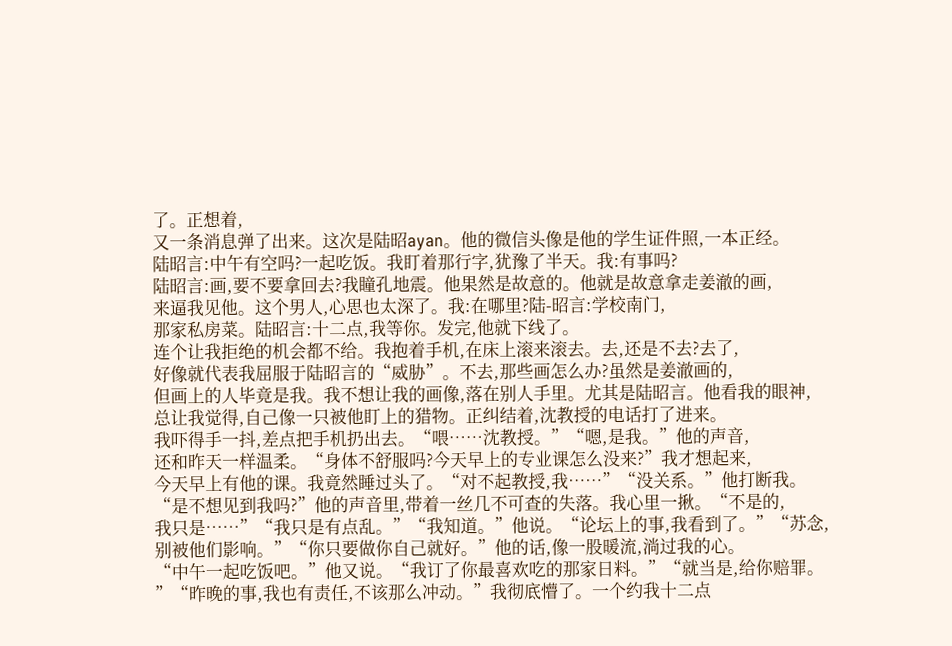了。正想着,
又一条消息弹了出来。这次是陆昭ayan。他的微信头像是他的学生证件照,一本正经。
陆昭言:中午有空吗?一起吃饭。我盯着那行字,犹豫了半天。我:有事吗?
陆昭言:画,要不要拿回去?我瞳孔地震。他果然是故意的。他就是故意拿走姜澈的画,
来逼我见他。这个男人,心思也太深了。我:在哪里?陆-昭言:学校南门,
那家私房菜。陆昭言:十二点,我等你。发完,他就下线了。
连个让我拒绝的机会都不给。我抱着手机,在床上滚来滚去。去,还是不去?去了,
好像就代表我屈服于陆昭言的“威胁”。不去,那些画怎么办?虽然是姜澈画的,
但画上的人毕竟是我。我不想让我的画像,落在别人手里。尤其是陆昭言。他看我的眼神,
总让我觉得,自己像一只被他盯上的猎物。正纠结着,沈教授的电话打了进来。
我吓得手一抖,差点把手机扔出去。“喂……沈教授。”“嗯,是我。”他的声音,
还和昨天一样温柔。“身体不舒服吗?今天早上的专业课怎么没来?”我才想起来,
今天早上有他的课。我竟然睡过头了。“对不起教授,我……”“没关系。”他打断我。
“是不想见到我吗?”他的声音里,带着一丝几不可查的失落。我心里一揪。“不是的,
我只是……”“我只是有点乱。”“我知道。”他说。“论坛上的事,我看到了。”“苏念,
别被他们影响。”“你只要做你自己就好。”他的话,像一股暖流,淌过我的心。
“中午一起吃饭吧。”他又说。“我订了你最喜欢吃的那家日料。”“就当是,给你赔罪。
”“昨晚的事,我也有责任,不该那么冲动。”我彻底懵了。一个约我十二点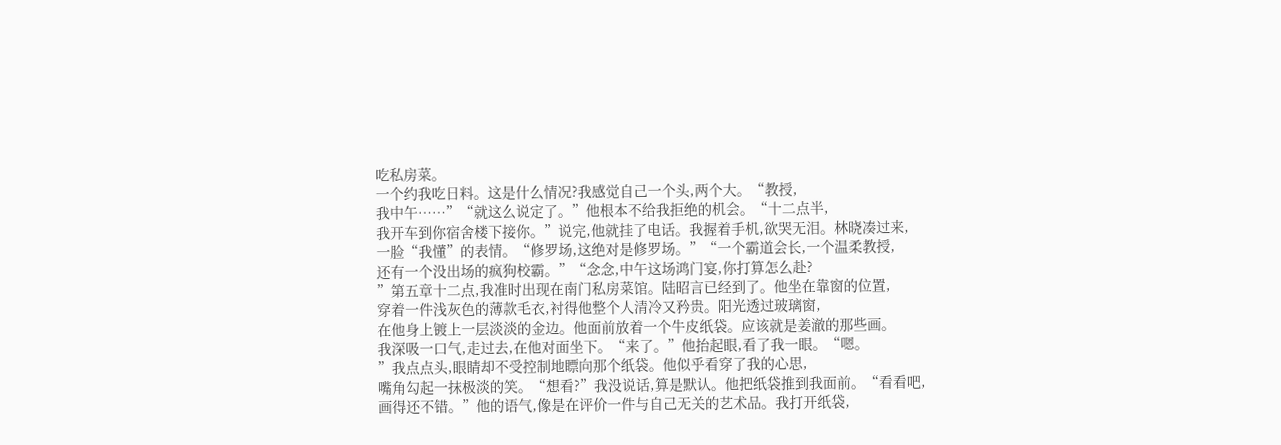吃私房菜。
一个约我吃日料。这是什么情况?我感觉自己一个头,两个大。“教授,
我中午……”“就这么说定了。”他根本不给我拒绝的机会。“十二点半,
我开车到你宿舍楼下接你。”说完,他就挂了电话。我握着手机,欲哭无泪。林晓凑过来,
一脸“我懂”的表情。“修罗场,这绝对是修罗场。”“一个霸道会长,一个温柔教授,
还有一个没出场的疯狗校霸。”“念念,中午这场鸿门宴,你打算怎么赴?
”第五章十二点,我准时出现在南门私房菜馆。陆昭言已经到了。他坐在靠窗的位置,
穿着一件浅灰色的薄款毛衣,衬得他整个人清冷又矜贵。阳光透过玻璃窗,
在他身上镀上一层淡淡的金边。他面前放着一个牛皮纸袋。应该就是姜澈的那些画。
我深吸一口气,走过去,在他对面坐下。“来了。”他抬起眼,看了我一眼。“嗯。
”我点点头,眼睛却不受控制地瞟向那个纸袋。他似乎看穿了我的心思,
嘴角勾起一抹极淡的笑。“想看?”我没说话,算是默认。他把纸袋推到我面前。“看看吧,
画得还不错。”他的语气,像是在评价一件与自己无关的艺术品。我打开纸袋,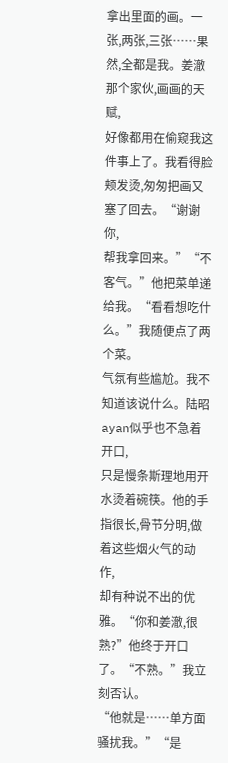拿出里面的画。一张,两张,三张……果然,全都是我。姜澈那个家伙,画画的天赋,
好像都用在偷窥我这件事上了。我看得脸颊发烫,匆匆把画又塞了回去。“谢谢你,
帮我拿回来。”“不客气。”他把菜单递给我。“看看想吃什么。”我随便点了两个菜。
气氛有些尴尬。我不知道该说什么。陆昭ayan似乎也不急着开口,
只是慢条斯理地用开水烫着碗筷。他的手指很长,骨节分明,做着这些烟火气的动作,
却有种说不出的优雅。“你和姜澈,很熟?”他终于开口了。“不熟。”我立刻否认。
“他就是……单方面骚扰我。”“是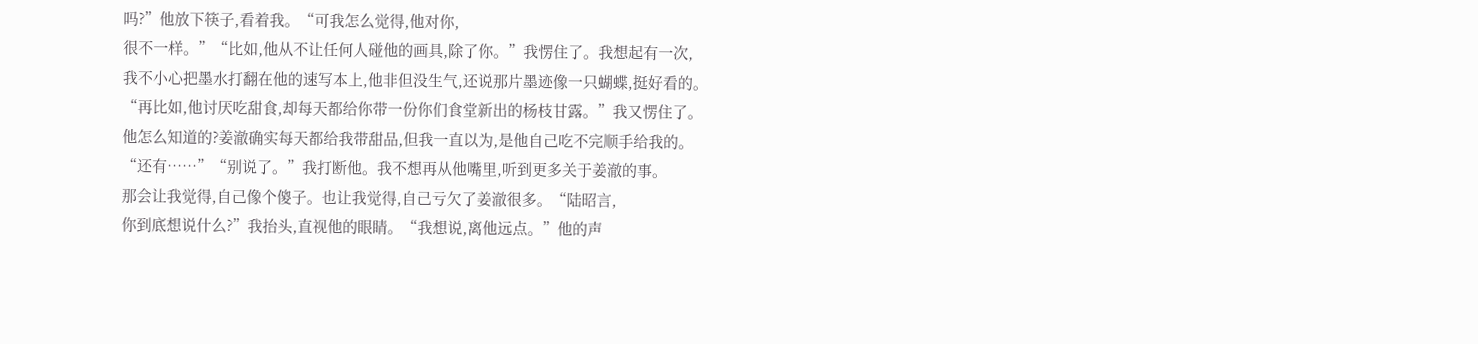吗?”他放下筷子,看着我。“可我怎么觉得,他对你,
很不一样。”“比如,他从不让任何人碰他的画具,除了你。”我愣住了。我想起有一次,
我不小心把墨水打翻在他的速写本上,他非但没生气,还说那片墨迹像一只蝴蝶,挺好看的。
“再比如,他讨厌吃甜食,却每天都给你带一份你们食堂新出的杨枝甘露。”我又愣住了。
他怎么知道的?姜澈确实每天都给我带甜品,但我一直以为,是他自己吃不完顺手给我的。
“还有……”“别说了。”我打断他。我不想再从他嘴里,听到更多关于姜澈的事。
那会让我觉得,自己像个傻子。也让我觉得,自己亏欠了姜澈很多。“陆昭言,
你到底想说什么?”我抬头,直视他的眼睛。“我想说,离他远点。”他的声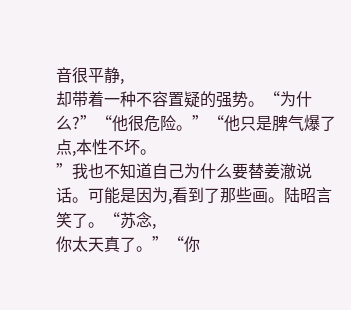音很平静,
却带着一种不容置疑的强势。“为什么?”“他很危险。”“他只是脾气爆了点,本性不坏。
”我也不知道自己为什么要替姜澈说话。可能是因为,看到了那些画。陆昭言笑了。“苏念,
你太天真了。”“你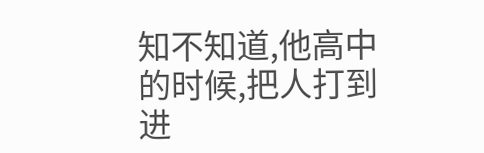知不知道,他高中的时候,把人打到进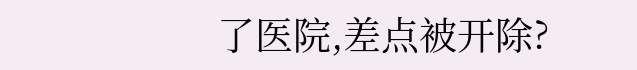了医院,差点被开除?